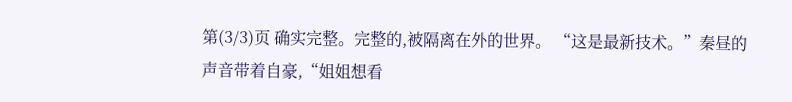第(3/3)页 确实完整。完整的,被隔离在外的世界。 “这是最新技术。”秦昼的声音带着自豪,“姐姐想看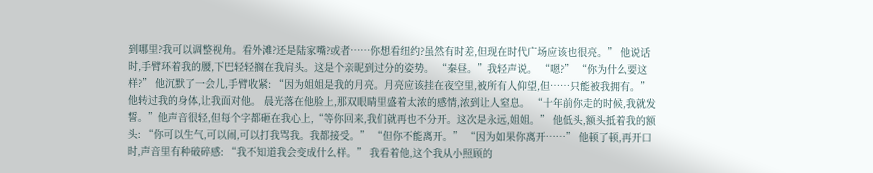到哪里?我可以调整视角。看外滩?还是陆家嘴?或者……你想看纽约?虽然有时差,但现在时代广场应该也很亮。” 他说话时,手臂环着我的腰,下巴轻轻搁在我肩头。这是个亲昵到过分的姿势。 “秦昼。”我轻声说。 “嗯?” “你为什么要这样?” 他沉默了一会儿,手臂收紧: “因为姐姐是我的月亮。月亮应该挂在夜空里,被所有人仰望,但……只能被我拥有。” 他转过我的身体,让我面对他。 晨光落在他脸上,那双眼睛里盛着太浓的感情,浓到让人窒息。 “十年前你走的时候,我就发誓。”他声音很轻,但每个字都砸在我心上,“等你回来,我们就再也不分开。这次是永远,姐姐。” 他低头,额头抵着我的额头: “你可以生气,可以闹,可以打我骂我。我都接受。” “但你不能离开。” “因为如果你离开……” 他顿了顿,再开口时,声音里有种破碎感: “我不知道我会变成什么样。” 我看着他,这个我从小照顾的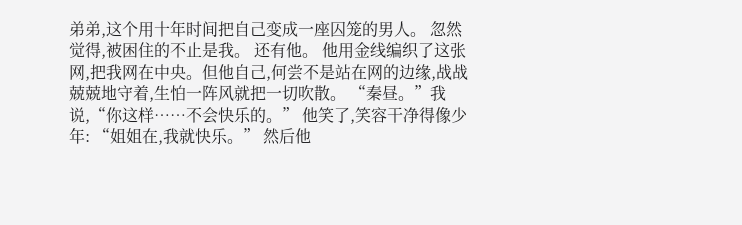弟弟,这个用十年时间把自己变成一座囚笼的男人。 忽然觉得,被困住的不止是我。 还有他。 他用金线编织了这张网,把我网在中央。但他自己,何尝不是站在网的边缘,战战兢兢地守着,生怕一阵风就把一切吹散。 “秦昼。”我说,“你这样……不会快乐的。” 他笑了,笑容干净得像少年: “姐姐在,我就快乐。” 然后他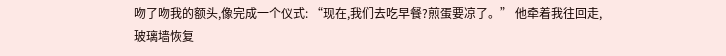吻了吻我的额头,像完成一个仪式: “现在,我们去吃早餐?煎蛋要凉了。” 他牵着我往回走,玻璃墙恢复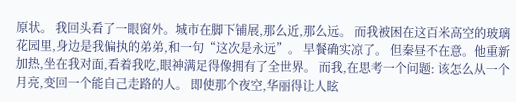原状。 我回头看了一眼窗外。城市在脚下铺展,那么近,那么远。 而我被困在这百米高空的玻璃花园里,身边是我偏执的弟弟,和一句“这次是永远”。 早餐确实凉了。 但秦昼不在意。他重新加热,坐在我对面,看着我吃,眼神满足得像拥有了全世界。 而我,在思考一个问题: 该怎么从一个月亮,变回一个能自己走路的人。 即使那个夜空,华丽得让人眩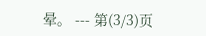晕。 --- 第(3/3)页